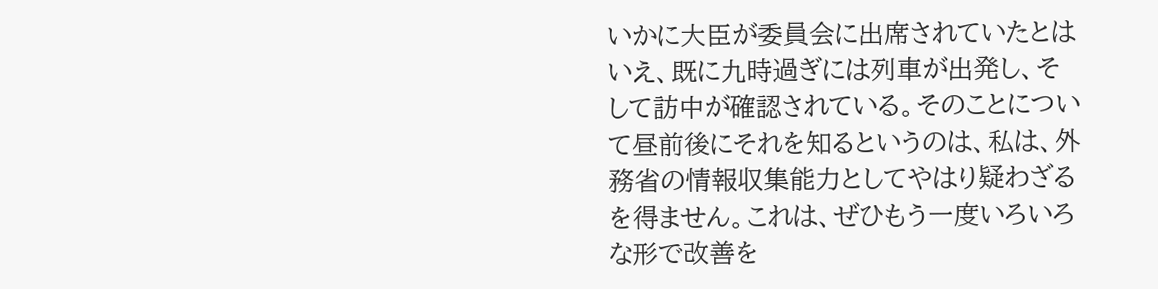いかに大臣が委員会に出席されていたとはいえ、既に九時過ぎには列車が出発し、そして訪中が確認されている。そのことについて昼前後にそれを知るというのは、私は、外務省の情報収集能力としてやはり疑わざるを得ません。これは、ぜひもう一度いろいろな形で改善を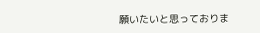願いたいと思っておりま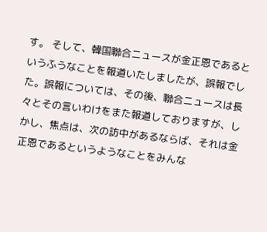す。 そして、韓国聯合ニュースが金正恩であるというふうなことを報道いたしましたが、誤報でした。誤報については、その後、聯合ニュースは長々とその言いわけをまた報道しておりますが、しかし、焦点は、次の訪中があるならば、それは金正恩であるというようなことをみんな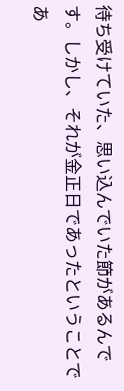待ち受けていた、思い込んでいた節があるんです。しかし、それが金正日であったということであ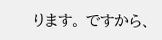ります。 ですから、